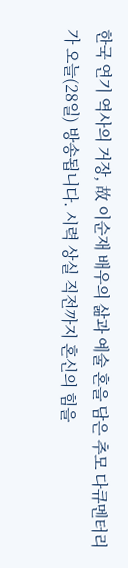한국 연기 역사의 거장, 故 이순재 배우의 삶과 예술 혼을 담은 추모 다큐멘터리가 오늘(28일) 방송됩니다. 시력 상실 직전까지 혼신의 힘을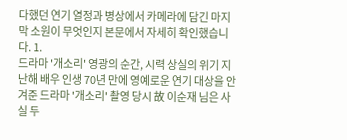다했던 연기 열정과 병상에서 카메라에 담긴 마지막 소원이 무엇인지 본문에서 자세히 확인했습니다. 1.
드라마 '개소리' 영광의 순간, 시력 상실의 위기 지난해 배우 인생 70년 만에 영예로운 연기 대상을 안겨준 드라마 '개소리' 촬영 당시 故 이순재 님은 사실 두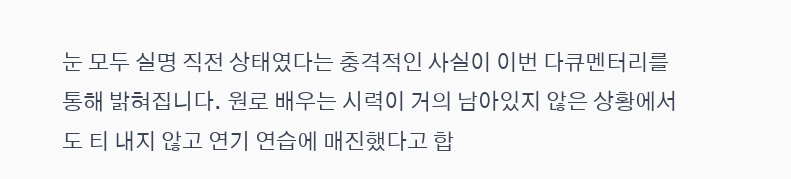눈 모두 실명 직전 상태였다는 충격적인 사실이 이번 다큐멘터리를 통해 밝혀집니다. 원로 배우는 시력이 거의 남아있지 않은 상황에서도 티 내지 않고 연기 연습에 매진했다고 합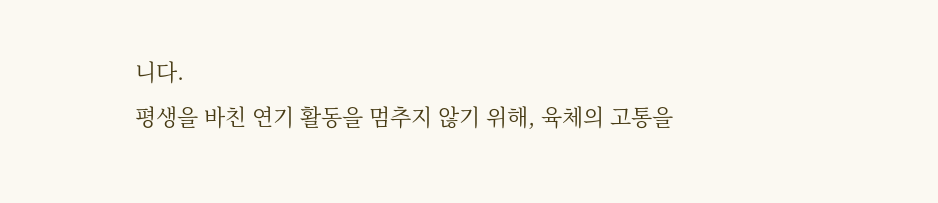니다.
평생을 바친 연기 활동을 멈추지 않기 위해, 육체의 고통을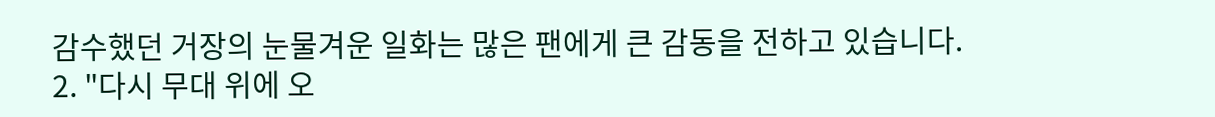감수했던 거장의 눈물겨운 일화는 많은 팬에게 큰 감동을 전하고 있습니다. 2. "다시 무대 위에 오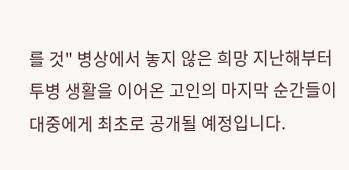를 것" 병상에서 놓지 않은 희망 지난해부터 투병 생활을 이어온 고인의 마지막 순간들이 대중에게 최초로 공개될 예정입니다.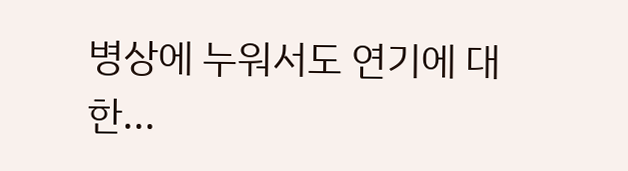병상에 누워서도 연기에 대한...